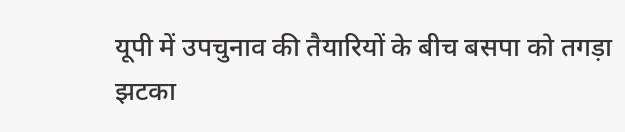यूपी में उपचुनाव की तैयारियों के बीच बसपा को तगड़ा झटका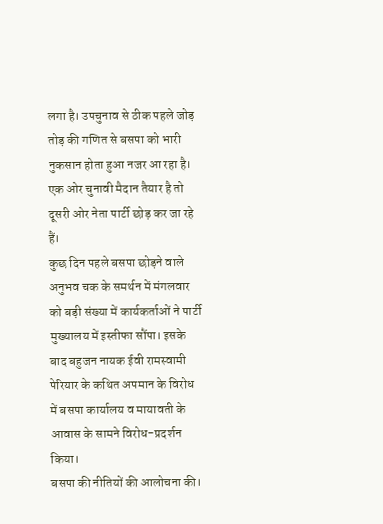लगा है। उपचुनाव से ठीक पहले जोड़ तोड़ की गणित से बसपा को भारी नुकसान होता हुआ नजर आ रहा है। एक ओर चुनावी मैदान तैयार है तो दूसरी ओर नेता पार्टी छोड़ कर जा रहे हैं।
कुछ दिन पहले बसपा छोड़ने वाले अनुभव चक के समर्थन में मंगलवार को बड़ी संख्या में कार्यकर्ताओं ने पार्टी मुख्यालय में इस्तीफा सौंपा। इसके बाद बहुजन नायक ईवी रामस्वामी पेरियार के कथित अपमान के विरोध में बसपा कार्यालय व मायावती के आवास के सामने विरोध-प्रदर्शन किया।
बसपा की नीतियों की आलोचना की।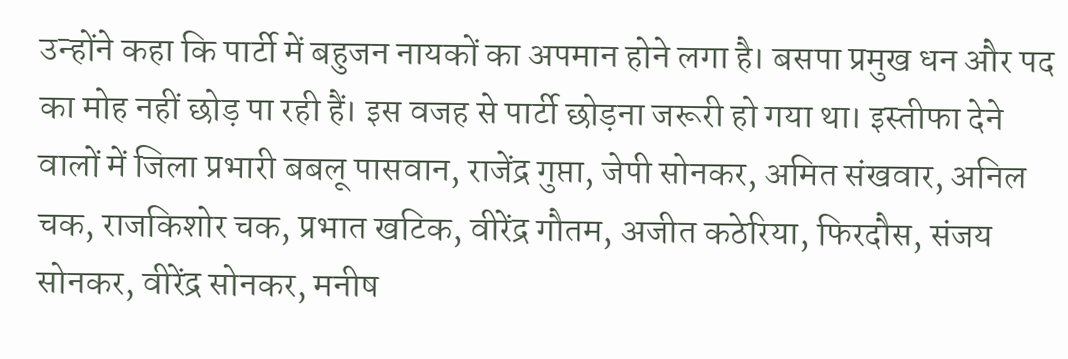उन्होंने कहा कि पार्टी में बहुजन नायकों का अपमान होने लगा है। बसपा प्रमुख धन और पद का मोह नहीं छोड़ पा रही हैं। इस वजह से पार्टी छोड़ना जरूरी हो गया था। इस्तीफा देने वालों में जिला प्रभारी बबलू पासवान, राजेंद्र गुप्ता, जेपी सोनकर, अमित संखवार, अनिल चक, राजकिशोर चक, प्रभात खटिक, वीरेंद्र गौतम, अजीत कठेरिया, फिरदौस, संजय सोनकर, वीरेंद्र सोनकर, मनीष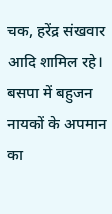चक, हरेंद्र संखवार आदि शामिल रहे।
बसपा में बहुजन नायकों के अपमान का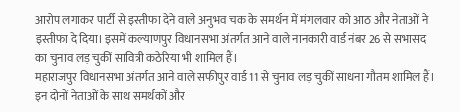आरोप लगाकर पार्टी से इस्तीफा देने वाले अनुभव चक के समर्थन में मंगलवार को आठ और नेताओं ने इस्तीफा दे दिया। इसमें कल्याणपुर विधानसभा अंतर्गत आने वाले नानकारी वार्ड नंबर 26 से सभासद का चुनाव लड़ चुकीं सावित्री कठेरिया भी शामिल हैं।
महाराजपुर विधानसभा अंतर्गत आने वाले सफीपुर वार्ड 11 से चुनाव लड़ चुकीं साधना गौतम शामिल हैं। इन दोनों नेताओं के साथ समर्थकों और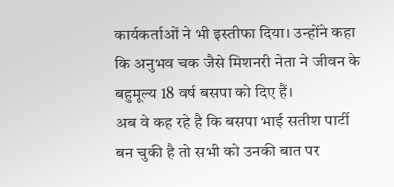कार्यकर्ताओं ने भी इस्तीफा दिया। उन्होंने कहा कि अनुभव चक जैसे मिशनरी नेता ने जीवन के बहुमूल्य 18 वर्ष बसपा को दिए हैं।
अब वे कह रहे है कि बसपा भाई सतीश पार्टी बन चुकी है तो सभी को उनकी बात पर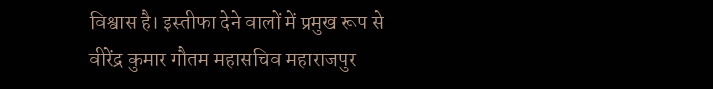विश्वास है। इस्तीफा देने वालों में प्रमुख रूप से वीरेंद्र कुमार गौतम महासचिव महाराजपुर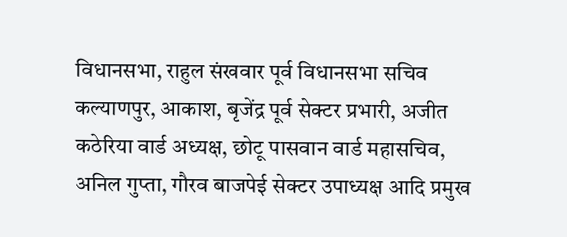विधानसभा, राहुल संखवार पूर्व विधानसभा सचिव कल्याणपुर, आकाश, बृजेंद्र पूर्व सेक्टर प्रभारी, अजीत कठेरिया वार्ड अध्यक्ष, छोटू पासवान वार्ड महासचिव, अनिल गुप्ता, गौरव बाजपेई सेक्टर उपाध्यक्ष आदि प्रमुख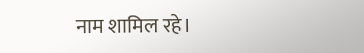नाम शामिल रहे।